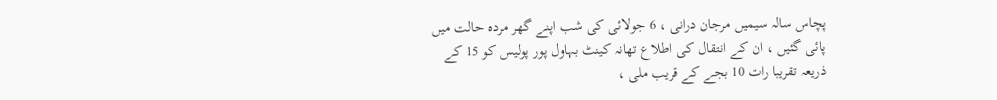پچاس سالہ سیمیں مرجان درانی ، 6 جولائی کی شب اپنے گھر مردہ حالت میں پائی گئیں ، ان کے انتقال کی اطلاع تھانہ کینٹ بہاول پور پولیس کو 15 کے ذریعہ تقریبا رات 10 بجے کے قریب ملی ،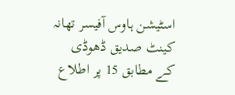اسٹیشن ہاوس آفیسر تھانہ کینٹ صدیق ڈھوڈی کے مطابق 15 پر اطلاع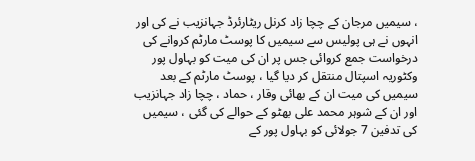، سیمیں مرجان کے چچا زاد کرنل ریٹارئرڈ جہانزیب نے کی اور انہوں نے ہی پولیس سے سیمیں کا پوسٹ مارٹم کروانے کی درخواست جمع کروائی جس پر ان کی میت کو بہاول پور وکٹوریہ اسپتال منتقل کر دیا گیا ، پوسٹ مارٹم کے بعد سیمیں کی میت ان کے بھائی وقار ، حماد ، چچا زاد جہانزیب اور ان کے شوہر محمد علی بھٹو کے حوالے کی گئی ، سیمیں کی تدفین 7 جولائی کو بہاول پور کے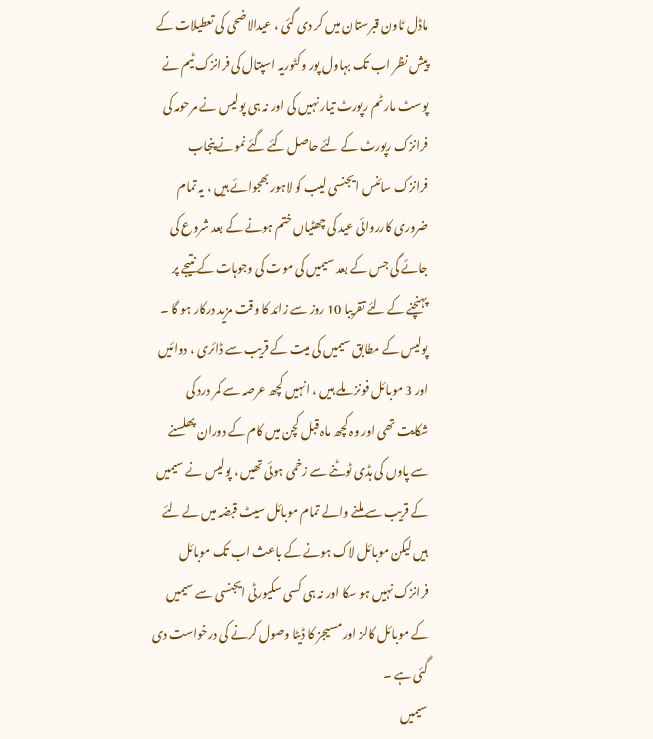ماڈل ٹاون قبرستان میں کر دی گئی ، عیدالاضحی کی تعطیلات کے پیش نظر اب تک بہاول پور وکٹوریہ اسپتال کی فرانزک ٹیم نے پوسٹ مارٹم رپورٹ تیار نہیں کی اور نہ ہی پولیس نے مرحومہ کی فرانزک رپورٹ کے لئے حاصل کئے گئے نمونے پنجاب فرانزک سائنس ایجنسی لیب کو لاہور بھجوائے ہیں ، یہ تمام ضروری کارروائی عید کی چھٹیاں ختم ہونے کے بعد شروع کی جائے گی جس کے بعد سیمیں کی موت کی وجوہات کے نتیجے پر پہنچنے کے لئے تقریبا 10 روز سے زائد کا وقت مزید درکار ہو گا ۔
پولیس کے مطابق سیمیں کی میت کے قریب سے ڈائری ، دوائیں اور 3 موبائل فونز ملے ہیں ، انہیں کچھ عرصہ سے کمر درد کی شکایت تھی اور وہ کچھ ماہ قبل کچن میں کام کے دوران پھلسنے سے پاوں کی ہڈی ٹوٹنے سے زخمی ہوئی تھیں ، پولیس نے سیمیں کے قریب سے ملنے والے تمام موبائل سیٹ قبضہ میں لے لئے ہیں لیکن موبائل لاک ہونے کے باعث اب تک موبائل فرانزک نہیں ہو سکا اور نہ ہی کسی سکیورٹی ایجنسی سے سیمیں کے موبائل کالز اور مسیجز کا ڈیٹا وصول کرنے کی درخواست دی گئی ہے ۔
سیمیں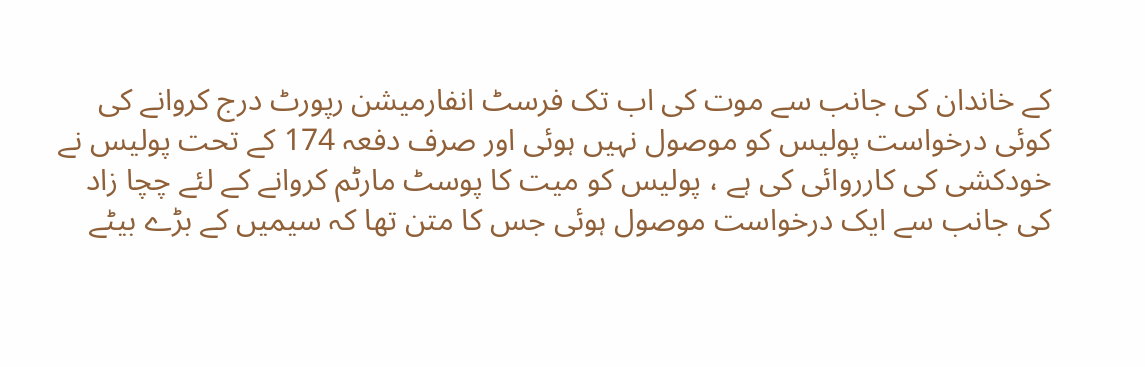کے خاندان کی جانب سے موت کی اب تک فرسٹ انفارمیشن رپورٹ درج کروانے کی کوئی درخواست پولیس کو موصول نہیں ہوئی اور صرف دفعہ 174 کے تحت پولیس نے خودکشی کی کارروائی کی ہے ، پولیس کو میت کا پوسٹ مارٹم کروانے کے لئے چچا زاد کی جانب سے ایک درخواست موصول ہوئی جس کا متن تھا کہ سیمیں کے بڑے بیٹے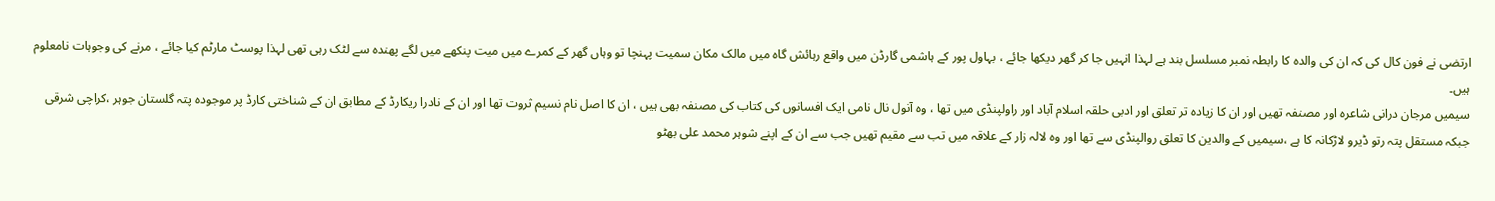ارتضی نے فون کال کی کہ ان کی والدہ کا رابطہ نمبر مسلسل بند ہے لہذا انہیں جا کر گھر دیکھا جائے ، بہاول پور کے ہاشمی گارڈن میں واقع رہائش گاہ میں مالک مکان سمیت پہنچا تو وہاں گھر کے کمرے میں میت پنکھے میں لگے پھندہ سے لٹک رہی تھی لہذا پوسٹ مارٹم کیا جائے ، مرنے کی وجوہات نامعلوم ہیں۔
سیمیں مرجان درانی شاعرہ اور مصنفہ تھیں اور ان کا زیادہ تر تعلق اور ادبی حلقہ اسلام آباد اور راولپنڈی میں تھا ، وہ آنول نال نامی ایک افسانوں کی کتاب کی مصنفہ بھی ہیں ، ان کا اصل نام نسیم ثروت تھا اور ان کے نادرا ریکارڈ کے مطابق ان کے شناختی کارڈ پر موجودہ پتہ گلستان جوہر ،کراچی شرقی جبکہ مستقل پتہ رتو ڈیرو لاڑکانہ کا ہے ،سیمیں کے والدین کا تعلق روالپنڈی سے تھا اور وہ لالہ زار کے علاقہ میں تب سے مقیم تھیں جب سے ان کے اپنے شوہر محمد علی بھٹو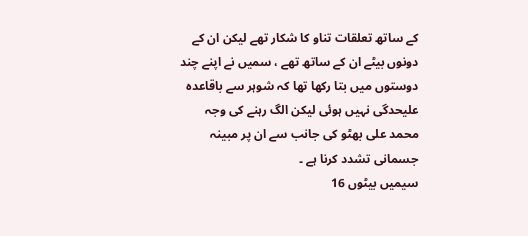کے ساتھ تعلقات تناو کا شکار تھے لیکن ان کے دونوں بیٹے ان کے ساتھ تھے ، سمیں نے اپنے چند دوستوں میں بتا رکھا تھا کہ شوہر سے باقاعدہ علیحدگی نہیں ہوئی لیکن الگ رہنے کی وجہ محمد علی بھٹو کی جانب سے ان پر مبینہ جسمانی تشدد کرنا ہے ۔
سیمیں بیٹوں 16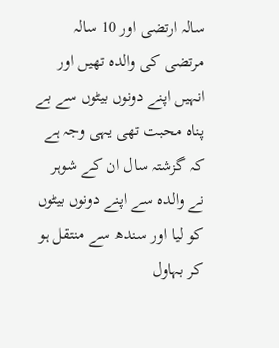سالہ ارتضی اور 10 سالہ مرتضی کی والدہ تھیں اور انہیں اپنے دونوں بیٹوں سے بے پناہ محبت تھی یہی وجہ ہے کہ گزشتہ سال ان کے شوہر نے والدہ سے اپنے دونوں بیٹوں کو لیا اور سندھ سے منتقل ہو کر بہاول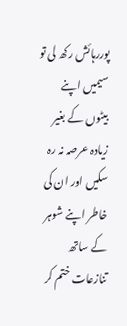پوررہائش رکھ لی تو سیمیں اپنے بیٹوں کے بغیر زیادہ عرصہ نہ رہ سکیں اور ان کی خاطر اپنے شوہر کے ساتھ تنازعات ختم کر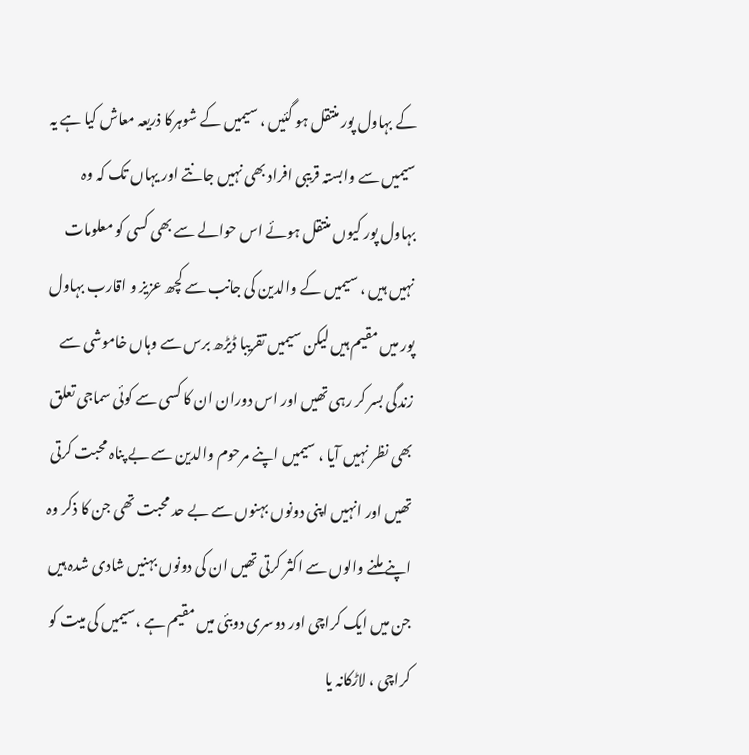کے بہاول پور منتقل ہو گئیں ، سیمیں کے شوہرکا ذریعہ معاش کیا ہے یہ سیمیں سے وابستہ قریبی افراد بھی نہیں جانتے اور یہاں تک کہ وہ بہاول پور کیوں منتقل ہوئے اس حوالے سے بھی کسی کو معلومات نہیں ہیں ، سیمیں کے والدین کی جانب سے کچھ عزیز و اقارب بہاول پور میں مقیم ہیں لیکن سیمیں تقریبا ڈیڑھ برس سے وہاں خاموشی سے زندگی بسر کر رہی تھیں اور اس دوران ان کا کسی سے کوئی سماجی تعلق بھی نظر نہیں آیا ، سیمیں اپنے مرحوم والدین سے بے پناہ محبت کرتی تھیں اور انہیں اپنی دونوں بہنوں سے بے حد محبت تھی جن کا ذکر وہ اپنے ملنے والوں سے اکثر کرتی تھیں ان کی دونوں بہنیں شادی شدہ ہیں جن میں ایک کراچی اور دوسری دوبئی میں مقیم ہے ،سیمیں کی میت کو کراچی ، لاڑکانہ یا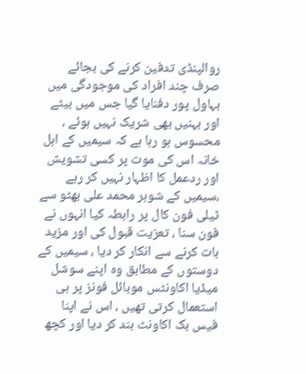روالپنڈی تدفین کرنے کی بجائے صرف چند افراد کی موجودگی میں بہاول پور دفنایا گیا جس میں بیٹے اور بہنیں بھی شریک نہیں ہوئے ، محسوس ہو رہا ہے کہ سیمیں کے اہل خانہ اس کی موت پر کسی تشویش اور ردعمل کا اظہار نہیں کر رہے ،سیمیں کے شوہر محمد علی بھٹو سے ٹیلی فون کال پر رابطہ کیا انہوں نے فون سنا ، تعزیت قبول کی اور مزید بات کرنے سے انکار کر دیا ، سیمیں کے دوستوں کے مطابق وہ اپنے سوشل میڈیا اکاونٹس موبائل فونز پر ہی استعمال کرتی تھیں ، اس نے اپنا فیس بک اکاونٹ بند کر دیا اور کچھ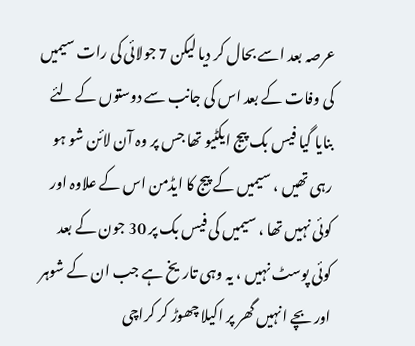عرصہ بعد اسے بحال کر دیا لیکن 7 جولائی کی رات سیمیں کی وفات کے بعد اس کی جانب سے دوستوں کے لئے بنایا گیا فیس بک پیج ایکٹیو تھا جس پر وہ آن لائن شو ہو رہی تھیں ، سیمیں کے پیج کا ایڈمن اس کے علاوہ اور کوئی نہیں تھا ، سیمیں کی فیس بک پر 30 جون کے بعد کوئی پوسٹ نہیں ، یہ وہی تاریخ ہے جب ان کے شوہر اور بچے انہیں گھر پر اکیلا چھوڑ کر کراچی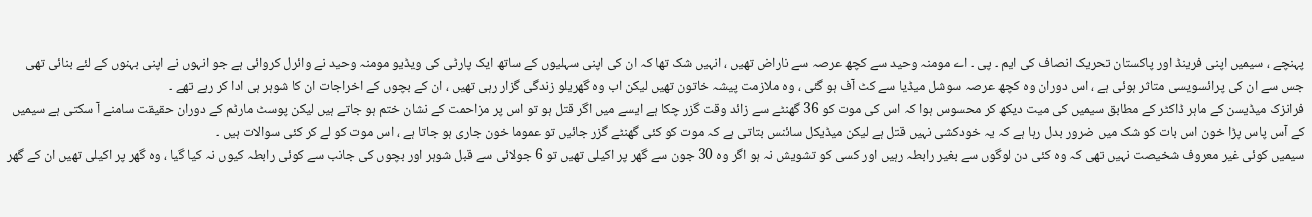پہنچے ، سیمیں اپنی فرینڈ اور پاکستان تحریک انصاف کی ایم ۔ پی ۔ اے مومنہ وحید سے کچھ عرصہ سے ناراض تھیں ، انہیں شک تھا کہ ان کی اپنی سہلیوں کے ساتھ ایک پارٹی کی ویڈیو مومنہ وحید نے وائرل کروائی ہے جو انہوں نے اپنی بہنوں کے لئے بنائی تھی جس سے ان کی پرائسویسی متاثر ہوئی ہے ، اس دوران وہ کچھ عرصہ سوشل میڈیا سے کٹ آف ہو گئی ، وہ ملازمت پیشہ خاتون تھیں لیکن اب وہ گھریلو زندگی گزار رہی تھیں ، ان کے بچوں کے اخراجات ان کا شوہر ہی ادا کر رہے تھے ۔
فرانزک میڈیسن کے ماہر ڈاکٹر کے مطابق سیمیں کی میت دیکھ کر محسوس ہوا کہ اس کی موت کو 36 گھنٹے سے زائد وقت گزر چکا ہے ایسے میں اگر قتل ہو تو اس پر مزاحمت کے نشان ختم ہو جاتے ہیں لیکن پوسٹ مارٹم کے دوران حقیقت سامنے آ سکتی ہے سیمیں کے آس پاس پڑا خون اس بات کو شک میں ضرور بدل رہا ہے کہ یہ خودکشی نہیں قتل ہے لیکن میڈیکل سائنس بتاتی ہے کہ موت کو کئی گھنٹے گزر جائیں تو عموما خون جاری ہو جاتا ہے ، اس موت کو لے کر کئی سوالات ہیں ۔
سیمیں کوئی غیر معروف شخیصت نہیں تھی کہ وہ کئی دن لوگوں سے بغیر رابطہ رہیں اور کسی کو تشویش نہ ہو اگر وہ 30 جون سے گھر پر اکیلی تھیں تو 6 جولائی سے قبل شوہر اور بچوں کی جانب سے کوئی رابطہ کیوں نہ کیا گیا ، وہ گھر پر اکیلی تھیں ان کے گھر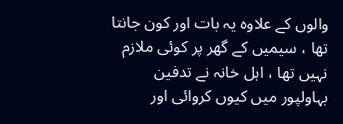والوں کے علاوہ یہ بات اور کون جانتا تھا ، سیمیں کے گھر پر کوئی ملازم نہیں تھا ، اہل خانہ نے تدفین بہاولپور میں کیوں کروائی اور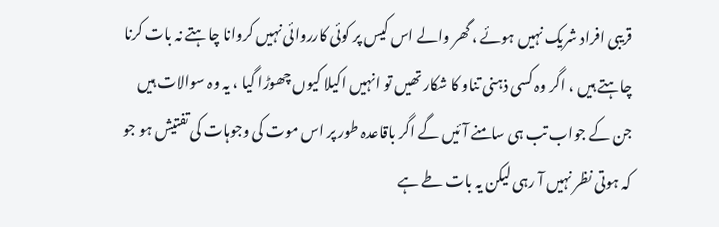قریبی افراد شریک نہیں ہوئے ، گھر والے اس کیس پر کوئی کارروائی نہیں کروانا چاہتے نہ بات کرنا چاہتے ہیں ، اگر وہ کسی ذہنی تناو کا شکار تھیں تو انہیں اکیلا کیوں چھوڑا گیا ، یہ وہ سوالات ہیں جن کے جواب تب ہی سامنے آئیں گے اگر باقاعدہ طور پر اس موت کی وجوہات کی تفتیش ہو جو کہ ہوتی نظر نہیں آ رہی لیکن یہ بات طے ہے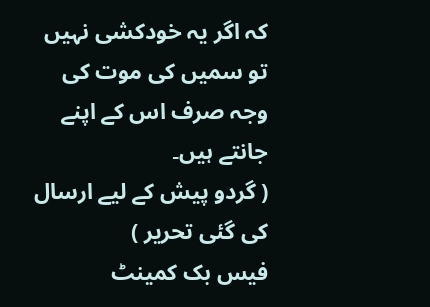کہ اگر یہ خودکشی نہیں تو سمیں کی موت کی وجہ صرف اس کے اپنے جانتے ہیں۔
( گردو پیش کے لیے ارسال کی گئی تحریر )
فیس بک کمینٹ